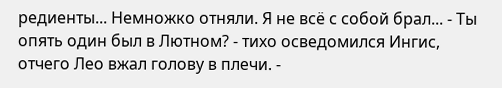редиенты... Немножко отняли. Я не всё с собой брал... - Ты опять один был в Лютном? - тихо осведомился Ингис, отчего Лео вжал голову в плечи. -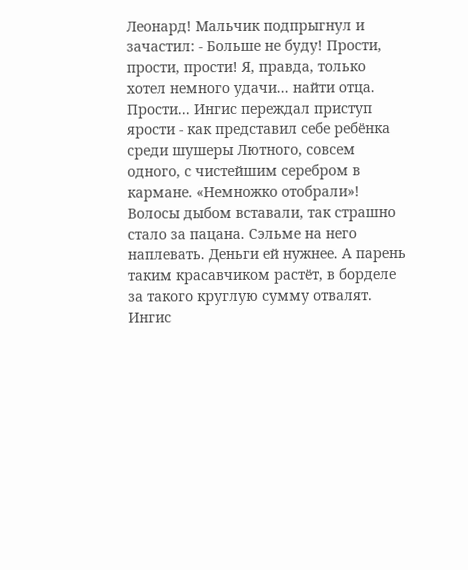Леонард! Мальчик подпрыгнул и зачастил: - Больше не буду! Прости, прости, прости! Я, правда, только хотел немного удачи... найти отца. Прости... Ингис переждал приступ ярости - как представил себе ребёнка среди шушеры Лютного, совсем одного, с чистейшим серебром в кармане. «Немножко отобрали»! Волосы дыбом вставали, так страшно стало за пацана. Сэльме на него наплевать. Деньги ей нужнее. А парень таким красавчиком растёт, в борделе за такого круглую сумму отвалят. Ингис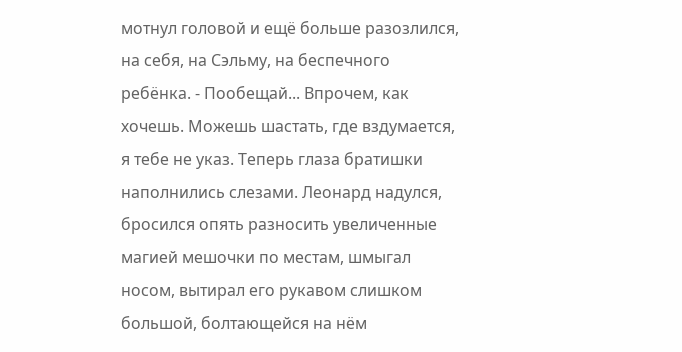мотнул головой и ещё больше разозлился, на себя, на Сэльму, на беспечного ребёнка. - Пообещай... Впрочем, как хочешь. Можешь шастать, где вздумается, я тебе не указ. Теперь глаза братишки наполнились слезами. Леонард надулся, бросился опять разносить увеличенные магией мешочки по местам, шмыгал носом, вытирал его рукавом слишком большой, болтающейся на нём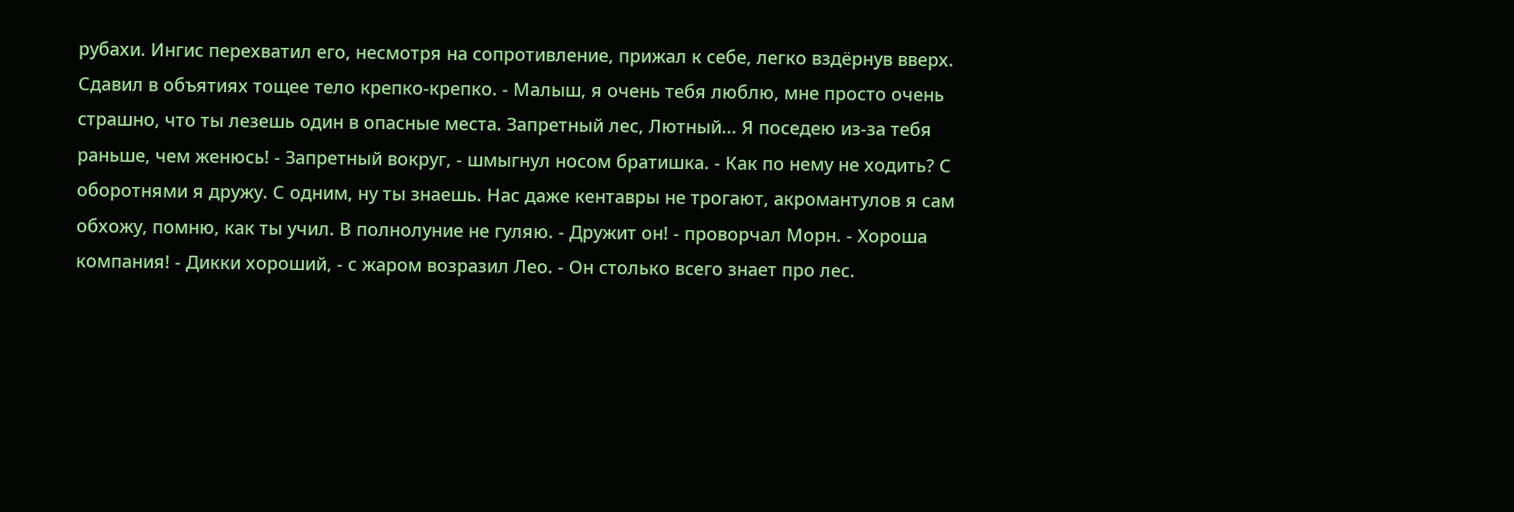рубахи. Ингис перехватил его, несмотря на сопротивление, прижал к себе, легко вздёрнув вверх. Сдавил в объятиях тощее тело крепко-крепко. - Малыш, я очень тебя люблю, мне просто очень страшно, что ты лезешь один в опасные места. Запретный лес, Лютный... Я поседею из-за тебя раньше, чем женюсь! - Запретный вокруг, - шмыгнул носом братишка. - Как по нему не ходить? С оборотнями я дружу. С одним, ну ты знаешь. Нас даже кентавры не трогают, акромантулов я сам обхожу, помню, как ты учил. В полнолуние не гуляю. - Дружит он! - проворчал Морн. - Хороша компания! - Дикки хороший, - с жаром возразил Лео. - Он столько всего знает про лес.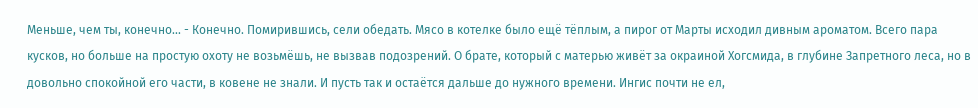Меньше, чем ты, конечно... - Конечно. Помирившись, сели обедать. Мясо в котелке было ещё тёплым, а пирог от Марты исходил дивным ароматом. Всего пара кусков, но больше на простую охоту не возьмёшь, не вызвав подозрений. О брате, который с матерью живёт за окраиной Хогсмида, в глубине Запретного леса, но в довольно спокойной его части, в ковене не знали. И пусть так и остаётся дальше до нужного времени. Ингис почти не ел,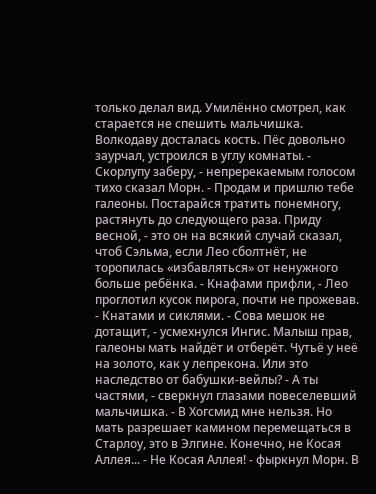только делал вид. Умилённо смотрел, как старается не спешить мальчишка. Волкодаву досталась кость. Пёс довольно заурчал, устроился в углу комнаты. - Скорлупу заберу, - непререкаемым голосом тихо сказал Морн. - Продам и пришлю тебе галеоны. Постарайся тратить понемногу, растянуть до следующего раза. Приду весной, - это он на всякий случай сказал, чтоб Сэльма, если Лео сболтнёт, не торопилась «избавляться» от ненужного больше ребёнка. - Кнафами прифли, - Лео проглотил кусок пирога, почти не прожевав. - Кнатами и сиклями. - Сова мешок не дотащит, - усмехнулся Ингис. Малыш прав, галеоны мать найдёт и отберёт. Чутьё у неё на золото, как у лепрекона. Или это наследство от бабушки-вейлы? - А ты частями, - сверкнул глазами повеселевший мальчишка. - В Хогсмид мне нельзя. Но мать разрешает камином перемещаться в Старлоу, это в Элгине. Конечно, не Косая Аллея... - Не Косая Аллея! - фыркнул Морн. В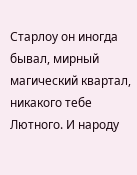Старлоу он иногда бывал, мирный магический квартал, никакого тебе Лютного. И народу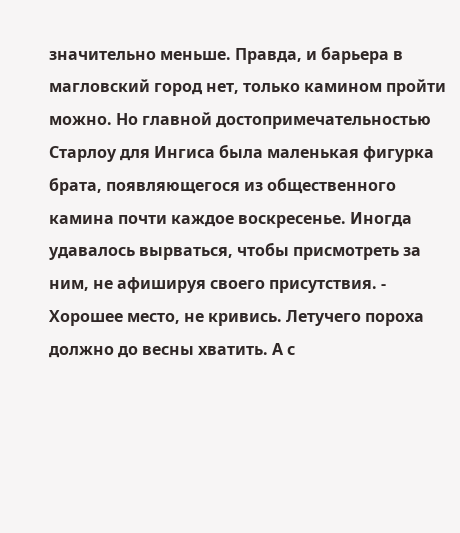значительно меньше. Правда, и барьера в магловский город нет, только камином пройти можно. Но главной достопримечательностью Старлоу для Ингиса была маленькая фигурка брата, появляющегося из общественного камина почти каждое воскресенье. Иногда удавалось вырваться, чтобы присмотреть за ним, не афишируя своего присутствия. - Хорошее место, не кривись. Летучего пороха должно до весны хватить. А с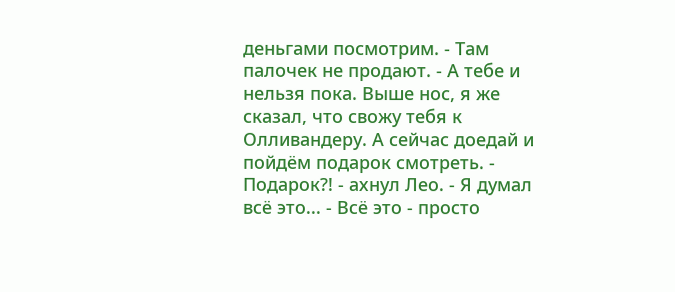деньгами посмотрим. - Там палочек не продают. - А тебе и нельзя пока. Выше нос, я же сказал, что свожу тебя к Олливандеру. А сейчас доедай и пойдём подарок смотреть. - Подарок?! - ахнул Лео. - Я думал всё это... - Всё это - просто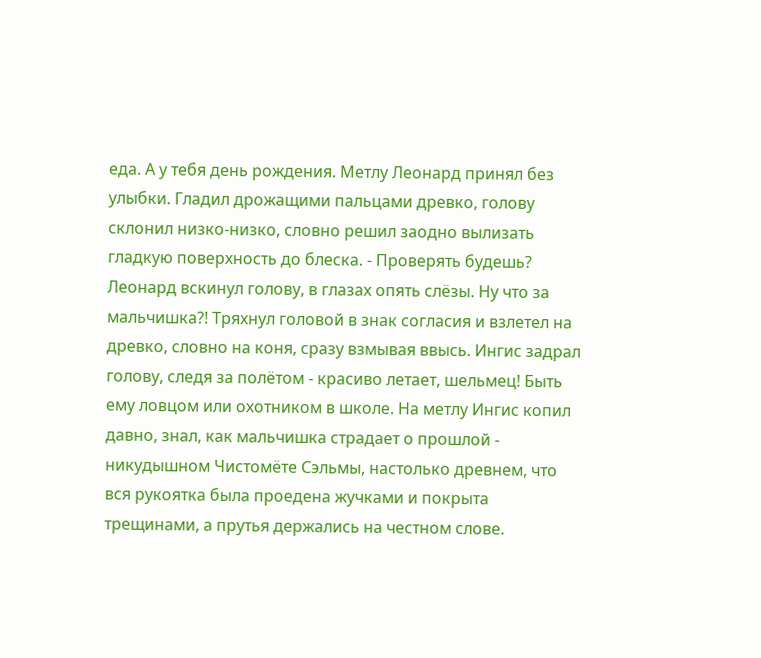еда. А у тебя день рождения. Метлу Леонард принял без улыбки. Гладил дрожащими пальцами древко, голову склонил низко-низко, словно решил заодно вылизать гладкую поверхность до блеска. - Проверять будешь? Леонард вскинул голову, в глазах опять слёзы. Ну что за мальчишка?! Тряхнул головой в знак согласия и взлетел на древко, словно на коня, сразу взмывая ввысь. Ингис задрал голову, следя за полётом - красиво летает, шельмец! Быть ему ловцом или охотником в школе. На метлу Ингис копил давно, знал, как мальчишка страдает о прошлой - никудышном Чистомёте Сэльмы, настолько древнем, что вся рукоятка была проедена жучками и покрыта трещинами, а прутья держались на честном слове.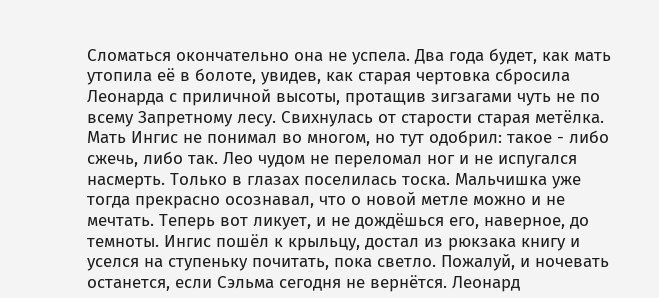Сломаться окончательно она не успела. Два года будет, как мать утопила её в болоте, увидев, как старая чертовка сбросила Леонарда с приличной высоты, протащив зигзагами чуть не по всему Запретному лесу. Свихнулась от старости старая метёлка. Мать Ингис не понимал во многом, но тут одобрил: такое - либо сжечь, либо так. Лео чудом не переломал ног и не испугался насмерть. Только в глазах поселилась тоска. Мальчишка уже тогда прекрасно осознавал, что о новой метле можно и не мечтать. Теперь вот ликует, и не дождёшься его, наверное, до темноты. Ингис пошёл к крыльцу, достал из рюкзака книгу и уселся на ступеньку почитать, пока светло. Пожалуй, и ночевать останется, если Сэльма сегодня не вернётся. Леонард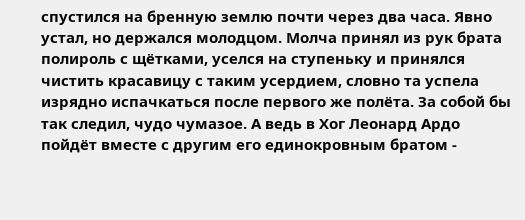спустился на бренную землю почти через два часа. Явно устал, но держался молодцом. Молча принял из рук брата полироль с щётками, уселся на ступеньку и принялся чистить красавицу с таким усердием, словно та успела изрядно испачкаться после первого же полёта. За собой бы так следил, чудо чумазое. А ведь в Хог Леонард Ардо пойдёт вместе с другим его единокровным братом -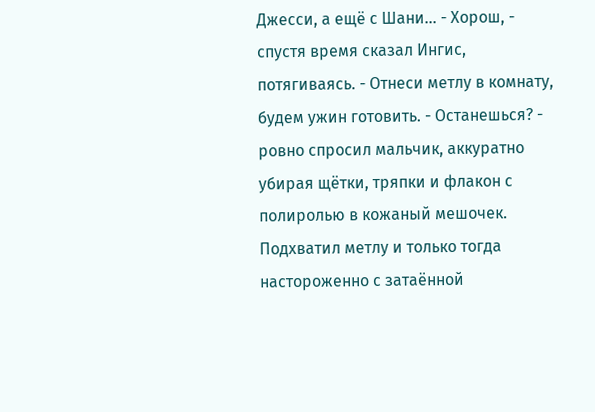Джесси, а ещё с Шани... - Хорош, - спустя время сказал Ингис, потягиваясь. - Отнеси метлу в комнату, будем ужин готовить. - Останешься? - ровно спросил мальчик, аккуратно убирая щётки, тряпки и флакон с полиролью в кожаный мешочек. Подхватил метлу и только тогда настороженно с затаённой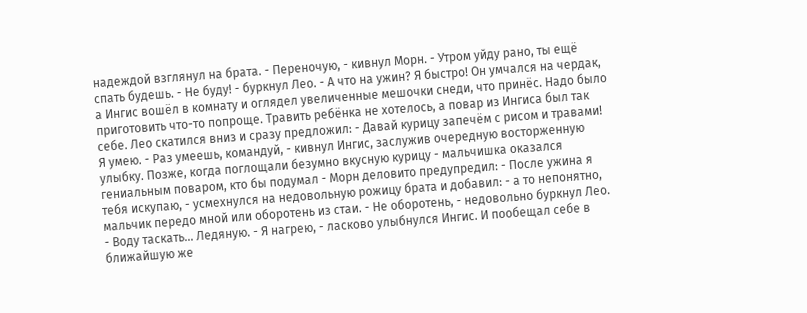надеждой взглянул на брата. - Переночую, - кивнул Морн. - Утром уйду рано, ты ещё спать будешь. - Не буду! - буркнул Лео. - А что на ужин? Я быстро! Он умчался на чердак, а Ингис вошёл в комнату и оглядел увеличенные мешочки снеди, что принёс. Надо было приготовить что-то попроще. Травить ребёнка не хотелось, а повар из Ингиса был так себе. Лео скатился вниз и сразу предложил: - Давай курицу запечём с рисом и травами! Я умею. - Раз умеешь, командуй, - кивнул Ингис, заслужив очередную восторженную улыбку. Позже, когда поглощали безумно вкусную курицу - мальчишка оказался гениальным поваром, кто бы подумал - Морн деловито предупредил: - После ужина я тебя искупаю, - усмехнулся на недовольную рожицу брата и добавил: - а то непонятно, мальчик передо мной или оборотень из стаи. - Не оборотень, - недовольно буркнул Лео. - Воду таскать... Ледяную. - Я нагрею, - ласково улыбнулся Ингис. И пообещал себе в ближайшую же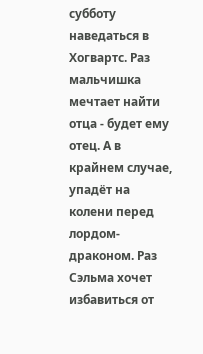субботу наведаться в Хогвартс. Раз мальчишка мечтает найти отца - будет ему отец. А в крайнем случае, упадёт на колени перед лордом-драконом. Раз Сэльма хочет избавиться от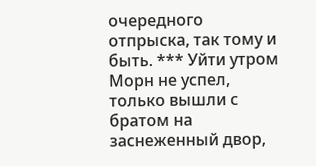очередного отпрыска, так тому и быть. *** Уйти утром Морн не успел, только вышли с братом на заснеженный двор,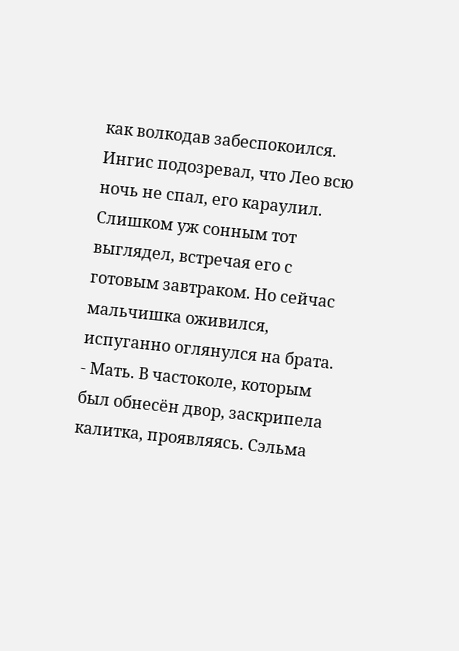как волкодав забеспокоился. Ингис подозревал, что Лео всю ночь не спал, его караулил. Слишком уж сонным тот выглядел, встречая его с готовым завтраком. Но сейчас мальчишка оживился, испуганно оглянулся на брата. - Мать. В частоколе, которым был обнесён двор, заскрипела калитка, проявляясь. Сэльма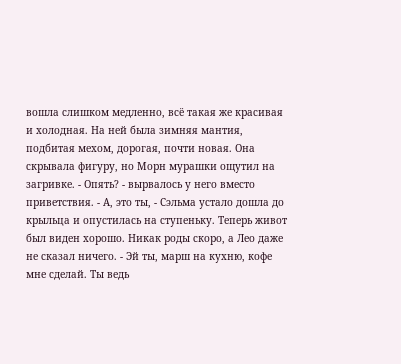вошла слишком медленно, всё такая же красивая и холодная. На ней была зимняя мантия, подбитая мехом, дорогая, почти новая. Она скрывала фигуру, но Морн мурашки ощутил на загривке. - Опять? - вырвалось у него вместо приветствия. - А, это ты, - Сэльма устало дошла до крыльца и опустилась на ступеньку. Теперь живот был виден хорошо. Никак роды скоро, а Лео даже не сказал ничего. - Эй ты, марш на кухню, кофе мне сделай. Ты ведь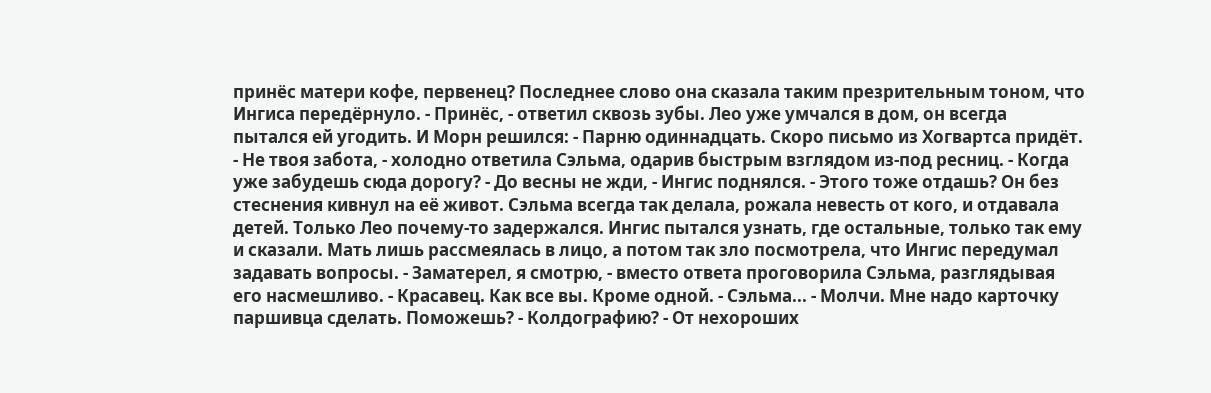принёс матери кофе, первенец? Последнее слово она сказала таким презрительным тоном, что Ингиса передёрнуло. - Принёс, - ответил сквозь зубы. Лео уже умчался в дом, он всегда пытался ей угодить. И Морн решился: - Парню одиннадцать. Скоро письмо из Хогвартса придёт. - Не твоя забота, - холодно ответила Сэльма, одарив быстрым взглядом из-под ресниц. - Когда уже забудешь сюда дорогу? - До весны не жди, - Ингис поднялся. - Этого тоже отдашь? Он без стеснения кивнул на её живот. Сэльма всегда так делала, рожала невесть от кого, и отдавала детей. Только Лео почему-то задержался. Ингис пытался узнать, где остальные, только так ему и сказали. Мать лишь рассмеялась в лицо, а потом так зло посмотрела, что Ингис передумал задавать вопросы. - Заматерел, я смотрю, - вместо ответа проговорила Сэльма, разглядывая его насмешливо. - Красавец. Как все вы. Кроме одной. - Сэльма... - Молчи. Мне надо карточку паршивца сделать. Поможешь? - Колдографию? - От нехороших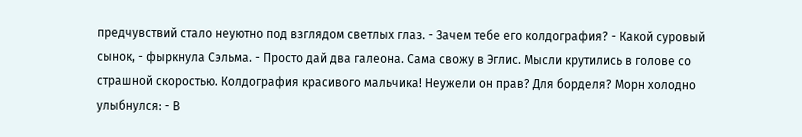предчувствий стало неуютно под взглядом светлых глаз. - Зачем тебе его колдография? - Какой суровый сынок, - фыркнула Сэльма. - Просто дай два галеона. Сама свожу в Эглис. Мысли крутились в голове со страшной скоростью. Колдография красивого мальчика! Неужели он прав? Для борделя? Морн холодно улыбнулся: - В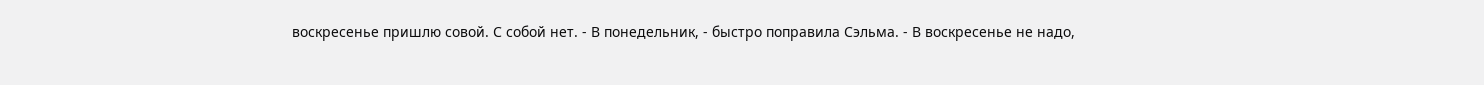воскресенье пришлю совой. С собой нет. - В понедельник, - быстро поправила Сэльма. - В воскресенье не надо,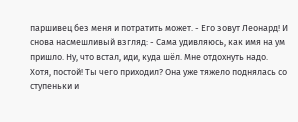паршивец без меня и потратить может. - Его зовут Леонард! И снова насмешливый взгляд: - Сама удивляюсь, как имя на ум пришло. Ну, что встал, иди, куда шёл. Мне отдохнуть надо. Хотя, постой! Ты чего приходил? Она уже тяжело поднялась со ступеньки и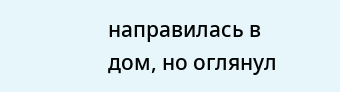направилась в дом, но оглянул